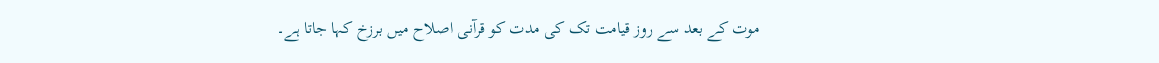موت کے بعد سے روز قیامت تک کی مدت کو قرآنی اصلاح میں برزخ کہا جاتا ہے۔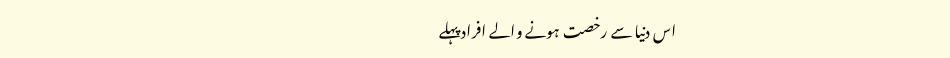اس دنیا سے رخصت ہونے والے افراد پہلے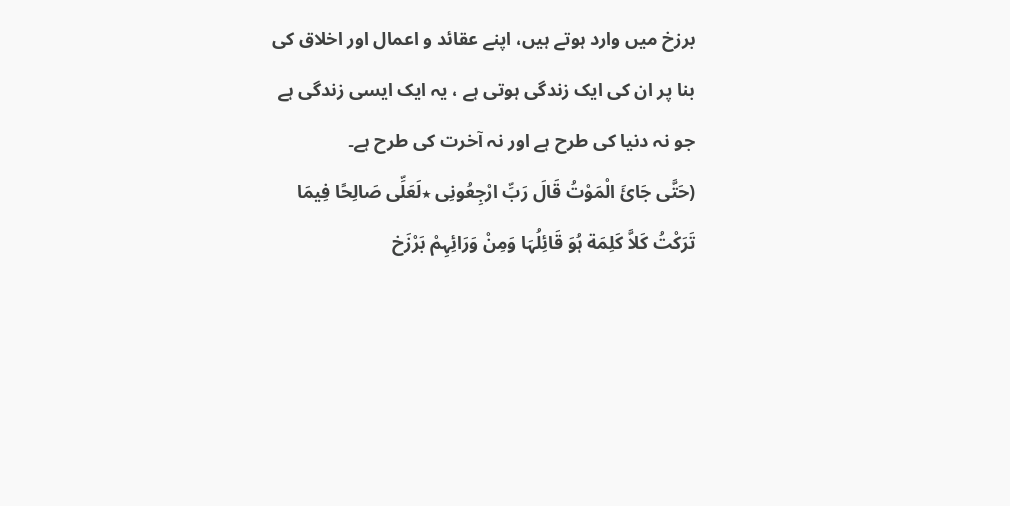برزخ میں وارد ہوتے ہیں، اپنے عقائد و اعمال اور اخلاق کی بنا پر ان کی ایک زندگی ہوتی ہے ، یہ ایک ایسی زندگی ہے جو نہ دنیا کی طرح ہے اور نہ آخرت کی طرح ہے۔
(حَتَّی جَائَ الْمَوْتُ قَالَ رَبِّ ارْجِعُونِی ٭لَعَلِّی صَالِحًا فِیمَا تَرَکْتُ کَلاَّ کَلِمَة ہُوَ قَائِلُہَا وَمِنْ وَرَائِہِمْ بَرْزَخ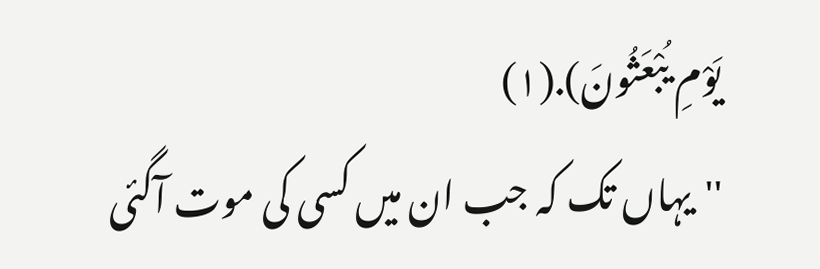یَوْمِ یُبْعَثُونَ).(۱)
''یہاں تک کہ جب ان میں کسی کی موت آگئی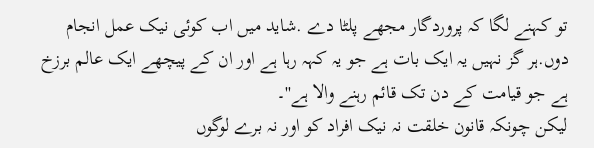تو کہنے لگا کہ پروردگار مجھے پلٹا دے .شاید میں اب کوئی نیک عمل انجام دوں.ہر گز نہیں یہ ایک بات ہے جو یہ کہہ رہا ہے اور ان کے پیچھے ایک عالم برزخ ہے جو قیامت کے دن تک قائم رہنے والا ہے''۔
لیکن چونکہ قانون خلقت نہ نیک افراد کو اور نہ برے لوگوں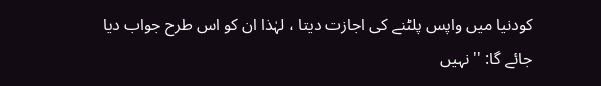کودنیا میں واپس پلٹنے کی اجازت دیتا ، لہٰذا ان کو اس طرح جواب دیا جائے گا: ''نہیں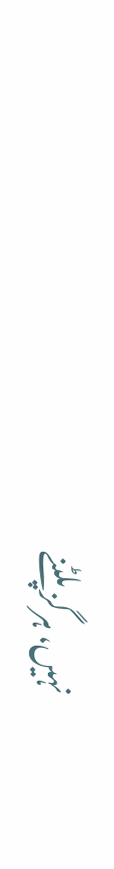نہیں، ہرگز پلٹنے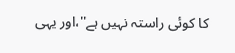کا کوئی راستہ نہیں ہے''،اور یہی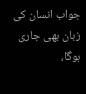جواب انسان کی زبان بھی جاری ہوگا،